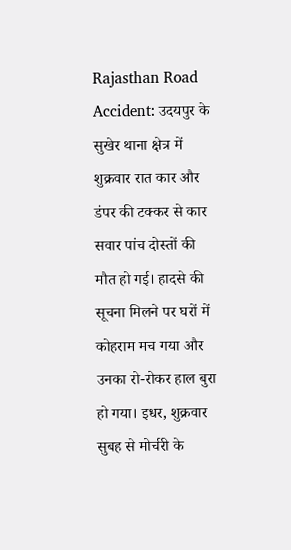Rajasthan Road Accident: उदयपुर के सुखेर थाना क्षेत्र में शुक्रवार रात कार और डंपर की टक्कर से कार सवार पांच दोस्तों की मौत हो गई। हादसे की सूचना मिलने पर घरों में कोहराम मच गया और उनका रो-रोकर हाल बुरा हो गया। इधर, शुक्रवार सुबह से मोर्चरी के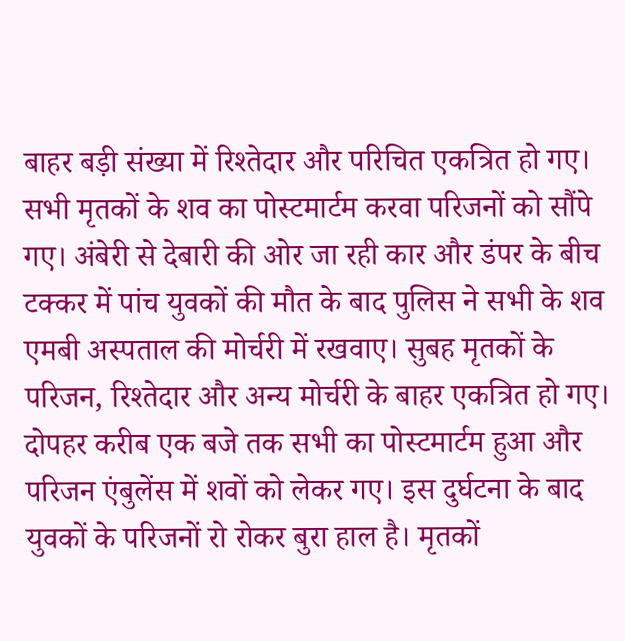बाहर बड़ी संख्या में रिश्तेदार और परिचित एकत्रित हो गए। सभी मृतकों के शव का पोस्टमार्टम करवा परिजनों को सौंपे गए। अंबेरी से देबारी की ओर जा रही कार और डंपर के बीच टक्कर में पांच युवकों की मौत के बाद पुलिस ने सभी के शव एमबी अस्पताल की मोर्चरी में रखवाए। सुबह मृतकों के परिजन, रिश्तेदार और अन्य मोर्चरी के बाहर एकत्रित हो गए। दोपहर करीब एक बजे तक सभी का पोस्टमार्टम हुआ और परिजन एंबुलेंस में शवों को लेकर गए। इस दुर्घटना के बाद युवकों के परिजनों रो रोकर बुरा हाल है। मृतकों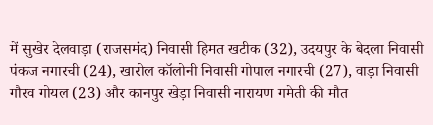में सुखेर देलवाड़ा (राजसमंद) निवासी हिमत खटीक (32), उदयपुर के बेदला निवासी पंकज नगारची (24), खारोल कॉलोनी निवासी गोपाल नगारची (27), वाड़ा निवासी गौरव गोयल (23) और कानपुर खेड़ा निवासी नारायण गमेती की मौत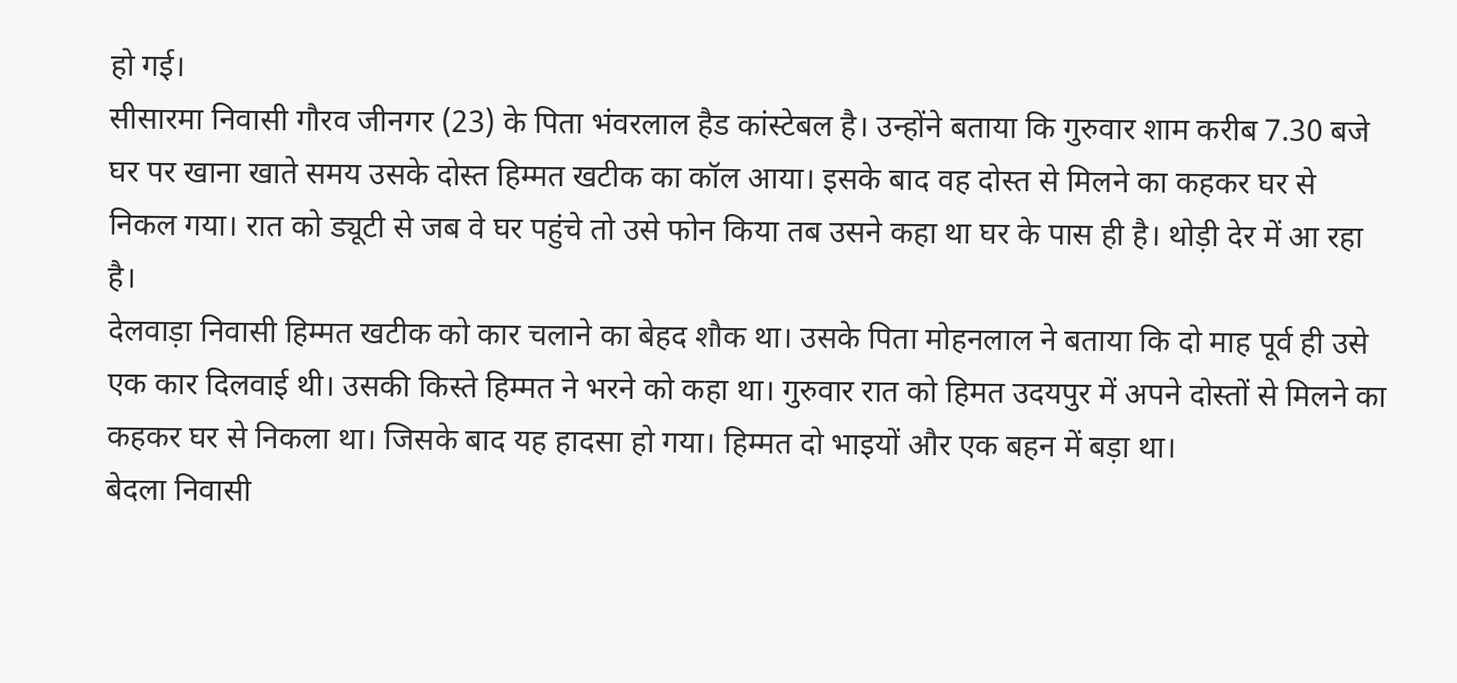हो गई।
सीसारमा निवासी गौरव जीनगर (23) के पिता भंवरलाल हैड कांस्टेबल है। उन्होंने बताया कि गुरुवार शाम करीब 7.30 बजे घर पर खाना खाते समय उसके दोस्त हिम्मत खटीक का कॉल आया। इसके बाद वह दोस्त से मिलने का कहकर घर से निकल गया। रात को ड्यूटी से जब वे घर पहुंचे तो उसे फोन किया तब उसने कहा था घर के पास ही है। थोड़ी देर में आ रहा है।
देलवाड़ा निवासी हिम्मत खटीक को कार चलाने का बेहद शौक था। उसके पिता मोहनलाल ने बताया कि दो माह पूर्व ही उसे एक कार दिलवाई थी। उसकी किस्ते हिम्मत ने भरने को कहा था। गुरुवार रात को हिमत उदयपुर में अपने दोस्तों से मिलने का कहकर घर से निकला था। जिसके बाद यह हादसा हो गया। हिम्मत दो भाइयों और एक बहन में बड़ा था।
बेदला निवासी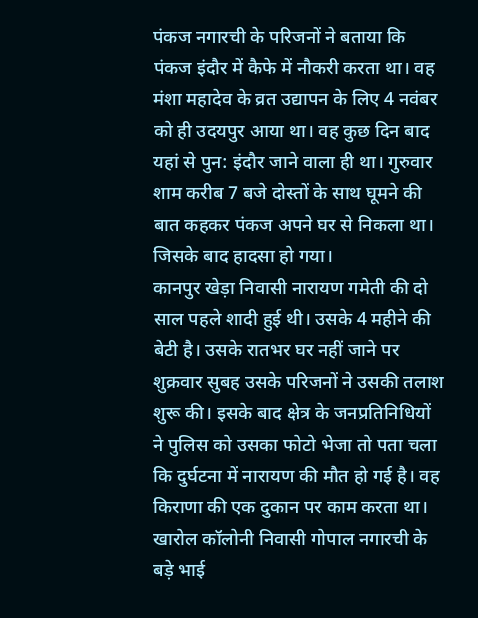पंकज नगारची के परिजनों ने बताया कि पंकज इंदौर में कैफे में नौकरी करता था। वह मंशा महादेव के व्रत उद्यापन के लिए 4 नवंबर को ही उदयपुर आया था। वह कुछ दिन बाद यहां से पुन: इंदौर जाने वाला ही था। गुरुवार शाम करीब 7 बजे दोस्तों के साथ घूमने की बात कहकर पंकज अपने घर से निकला था। जिसके बाद हादसा हो गया।
कानपुर खेड़ा निवासी नारायण गमेती की दो साल पहले शादी हुई थी। उसके 4 महीने की बेटी है। उसके रातभर घर नहीं जाने पर शुक्रवार सुबह उसके परिजनों ने उसकी तलाश शुरू की। इसके बाद क्षेत्र के जनप्रतिनिधियों ने पुलिस को उसका फोटो भेजा तो पता चला कि दुर्घटना में नारायण की मौत हो गई है। वह किराणा की एक दुकान पर काम करता था।
खारोल कॉलोनी निवासी गोपाल नगारची के बड़े भाई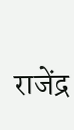राजेंद्र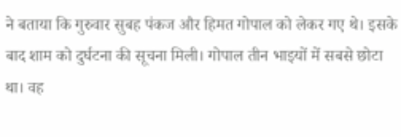ने बताया कि गुरुवार सुबह पंकज और हिमत गोपाल को लेकर गए थे। इसके बाद शाम को दुर्घटना की सूचना मिली। गोपाल तीन भाइयों में सबसे छोटा था। वह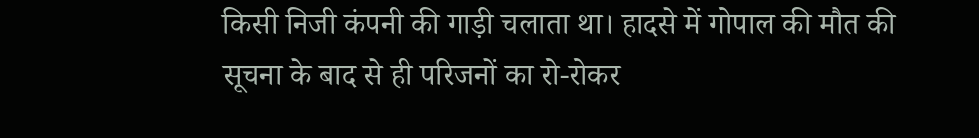किसी निजी कंपनी की गाड़ी चलाता था। हादसे में गोपाल की मौत की सूचना के बाद से ही परिजनों का रो-रोकर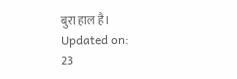बुरा हाल है।
Updated on:
23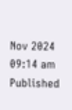Nov 2024 09:14 am
Published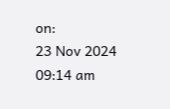on:
23 Nov 2024 09:14 am